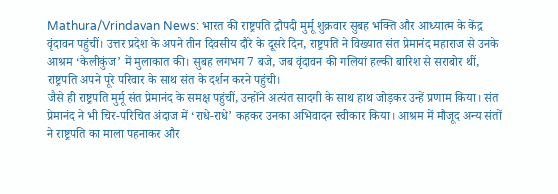Mathura/Vrindavan News: भारत की राष्ट्रपति द्रौपदी मुर्मू शुक्रवार सुबह भक्ति और आध्यात्म के केंद्र वृंदावन पहुंचीं। उत्तर प्रदेश के अपने तीन दिवसीय दौरे के दूसरे दिन, राष्ट्रपति ने विख्यात संत प्रेमानंद महाराज से उनके आश्रम ‘केलीकुंज’ में मुलाकात की। सुबह लगभग 7 बजे, जब वृंदावन की गलियां हल्की बारिश से सराबोर थीं, राष्ट्रपति अपने पूरे परिवार के साथ संत के दर्शन करने पहुंची।
जैसे ही राष्ट्रपति मुर्मू संत प्रेमानंद के समक्ष पहुंचीं, उन्होंने अत्यंत सादगी के साथ हाथ जोड़कर उन्हें प्रणाम किया। संत प्रेमानंद ने भी चिर-परिचित अंदाज में ‘राधे-राधे’ कहकर उनका अभिवादन स्वीकार किया। आश्रम में मौजूद अन्य संतों ने राष्ट्रपति का माला पहनाकर और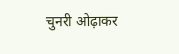चुनरी ओढ़ाकर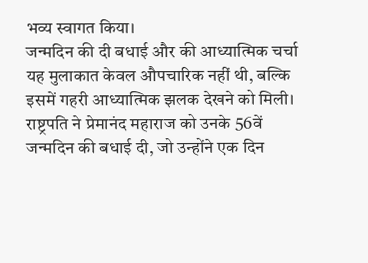भव्य स्वागत किया।
जन्मदिन की दी बधाई और की आध्यात्मिक चर्चा
यह मुलाकात केवल औपचारिक नहीं थी, बल्कि इसमें गहरी आध्यात्मिक झलक देखने को मिली। राष्ट्रपति ने प्रेमानंद महाराज को उनके 56वें जन्मदिन की बधाई दी, जो उन्होंने एक दिन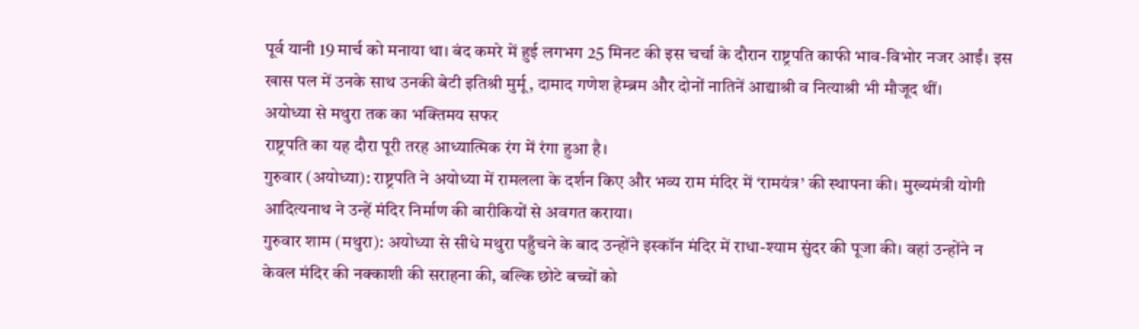पूर्व यानी 19 मार्च को मनाया था। बंद कमरे में हुई लगभग 25 मिनट की इस चर्चा के दौरान राष्ट्रपति काफी भाव-विभोर नजर आईं। इस खास पल में उनके साथ उनकी बेटी इतिश्री मुर्मू, दामाद गणेश हेम्ब्रम और दोनों नातिनें आद्याश्री व नित्याश्री भी मौजूद थीं।
अयोध्या से मथुरा तक का भक्तिमय सफर
राष्ट्रपति का यह दौरा पूरी तरह आध्यात्मिक रंग में रंगा हुआ है।
गुरुवार (अयोध्या): राष्ट्रपति ने अयोध्या में रामलला के दर्शन किए और भव्य राम मंदिर में ‘रामयंत्र’ की स्थापना की। मुख्यमंत्री योगी आदित्यनाथ ने उन्हें मंदिर निर्माण की बारीकियों से अवगत कराया।
गुरुवार शाम (मथुरा): अयोध्या से सीधे मथुरा पहुँचने के बाद उन्होंने इस्कॉन मंदिर में राधा-श्याम सुंदर की पूजा की। वहां उन्होंने न केवल मंदिर की नक्काशी की सराहना की, बल्कि छोटे बच्चों को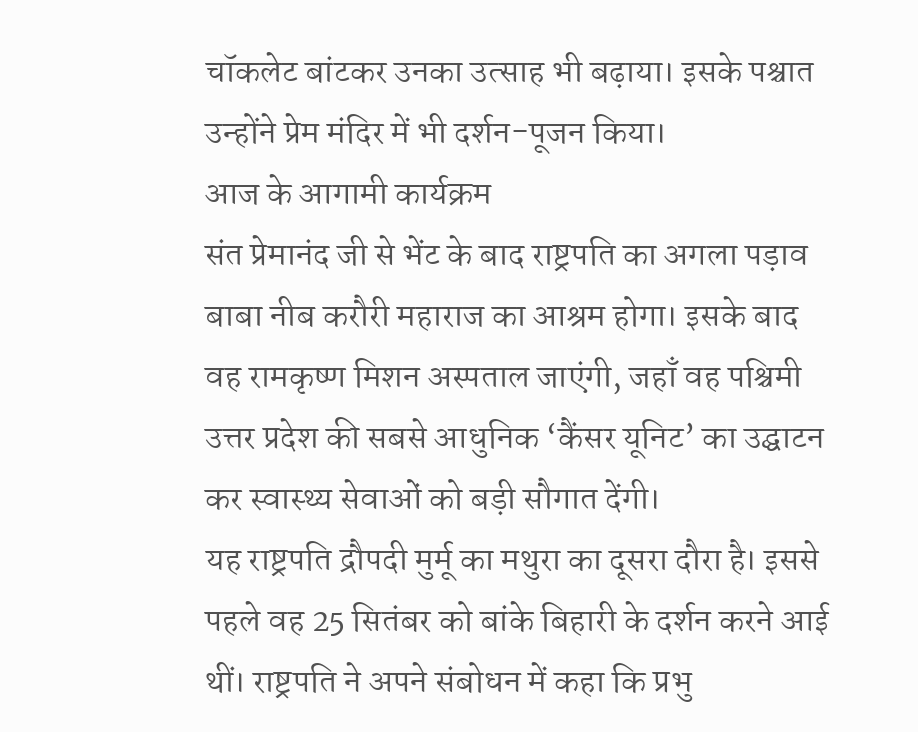चॉकलेट बांटकर उनका उत्साह भी बढ़ाया। इसके पश्चात उन्होंने प्रेम मंदिर में भी दर्शन-पूजन किया।
आज के आगामी कार्यक्रम
संत प्रेमानंद जी से भेंट के बाद राष्ट्रपति का अगला पड़ाव बाबा नीब करौरी महाराज का आश्रम होगा। इसके बाद वह रामकृष्ण मिशन अस्पताल जाएंगी, जहाँ वह पश्चिमी उत्तर प्रदेश की सबसे आधुनिक ‘कैंसर यूनिट’ का उद्घाटन कर स्वास्थ्य सेवाओं को बड़ी सौगात देंगी।
यह राष्ट्रपति द्रौपदी मुर्मू का मथुरा का दूसरा दौरा है। इससे पहले वह 25 सितंबर को बांके बिहारी के दर्शन करने आई थीं। राष्ट्रपति ने अपने संबोधन में कहा कि प्रभु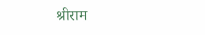श्रीराम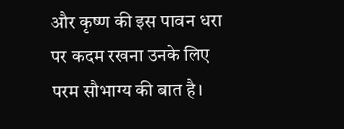और कृष्ण की इस पावन धरा पर कदम रखना उनके लिए परम सौभाग्य की बात है।